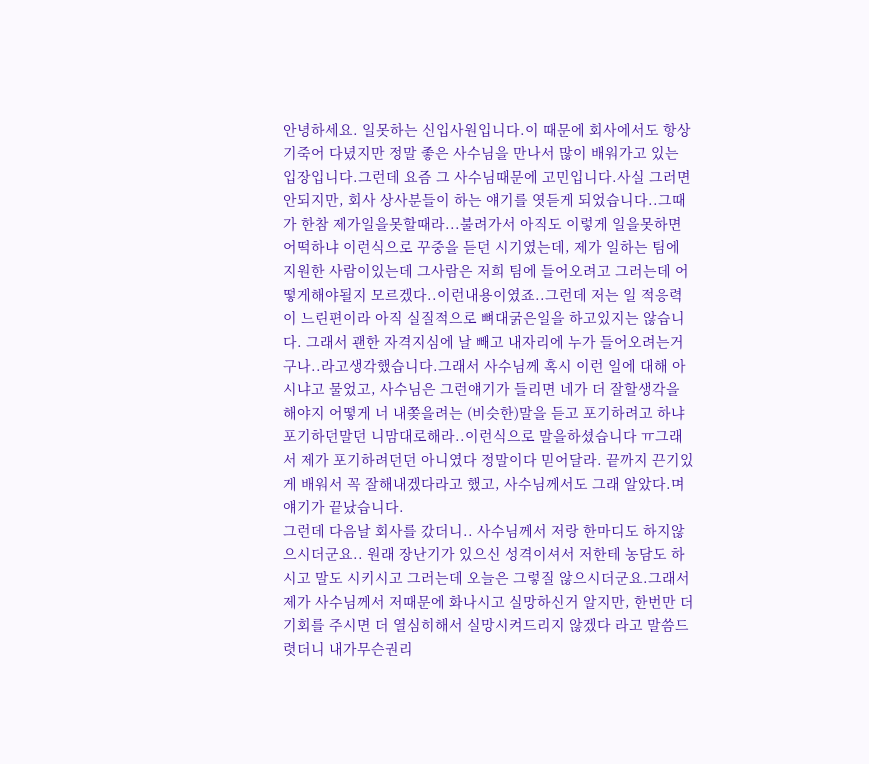안녕하세요. 일못하는 신입사원입니다.이 때문에 회사에서도 항상 기죽어 다녔지만 정말 좋은 사수님을 만나서 많이 배워가고 있는 입장입니다.그런데 요즘 그 사수님때문에 고민입니다.사실 그러면 안되지만, 회사 상사분들이 하는 얘기를 엿듣게 되었습니다..그때가 한참 제가일을못할때라...불려가서 아직도 이렇게 일을못하면 어떡하냐 이런식으로 꾸중을 듣던 시기였는데, 제가 일하는 팀에 지원한 사람이있는데 그사람은 저희 팀에 들어오려고 그러는데 어떻게해야될지 모르겠다..이런내용이였죠..그런데 저는 일 적응력이 느린편이라 아직 실질적으로 뼈대굵은일을 하고있지는 않습니다. 그래서 괜한 자격지심에 날 빼고 내자리에 누가 들어오려는거구나..라고생각했습니다.그래서 사수님께 혹시 이런 일에 대해 아시냐고 물었고, 사수님은 그런얘기가 들리면 네가 더 잘할생각을 해야지 어떻게 너 내쫒을려는 (비슷한)말을 듣고 포기하려고 하냐 포기하던말던 니맘대로해라..이런식으로 말을하셨습니다 ㅠ그래서 제가 포기하려던던 아니였다 정말이다 믿어달라. 끝까지 끈기있게 배워서 꼭 잘해내겠다라고 했고, 사수님께서도 그래 알았다.며 얘기가 끝났습니다.
그런데 다음날 회사를 갔더니.. 사수님께서 저랑 한마디도 하지않으시더군요.. 원래 장난기가 있으신 성격이셔서 저한테 농담도 하시고 말도 시키시고 그러는데 오늘은 그렇질 않으시더군요.그래서제가 사수님께서 저때문에 화나시고 실망하신거 알지만, 한번만 더 기회를 주시면 더 열심히해서 실망시켜드리지 않겠다 라고 말씀드렷더니 내가무슨권리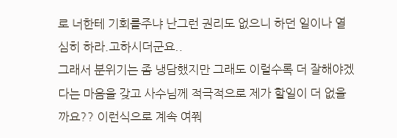로 너한테 기회를주냐 난그런 권리도 없으니 하던 일이나 열심히 하라.고하시더군요..
그래서 분위기는 좀 냉담했지만 그래도 이럴수록 더 잘해야겠다는 마음을 갖고 사수님께 적극적으로 제가 할일이 더 없을까요?? 이런식으로 계속 여쭤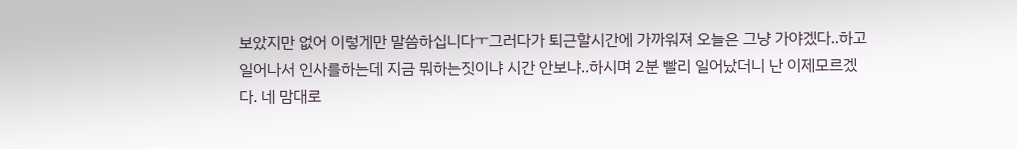보았지만 없어 이렇게만 말씀하십니다ㅜ그러다가 퇴근할시간에 가까워져 오늘은 그냥 가야겠다..하고일어나서 인사를하는데 지금 뭐하는짓이냐 시간 안보냐..하시며 2분 빨리 일어났더니 난 이제모르겠다. 네 맘대로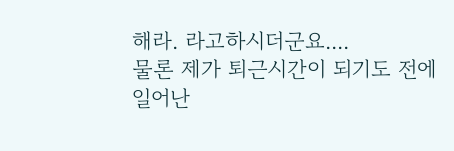해라. 라고하시더군요....
물론 제가 퇴근시간이 되기도 전에 일어난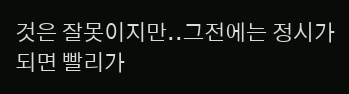것은 잘못이지만..그전에는 정시가되면 빨리가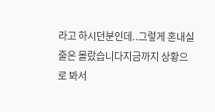라고 하시던분인데..그렇게 혼내실줄은 몰랐습니다지금까지 상황으로 봐서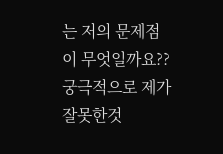는 저의 문제점이 무엇일까요??궁극적으로 제가 잘못한것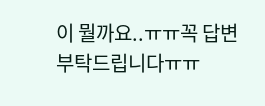이 뭘까요..ㅠㅠ꼭 답변 부탁드립니다ㅠㅠ